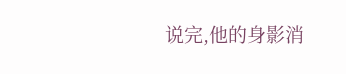说完,他的身影消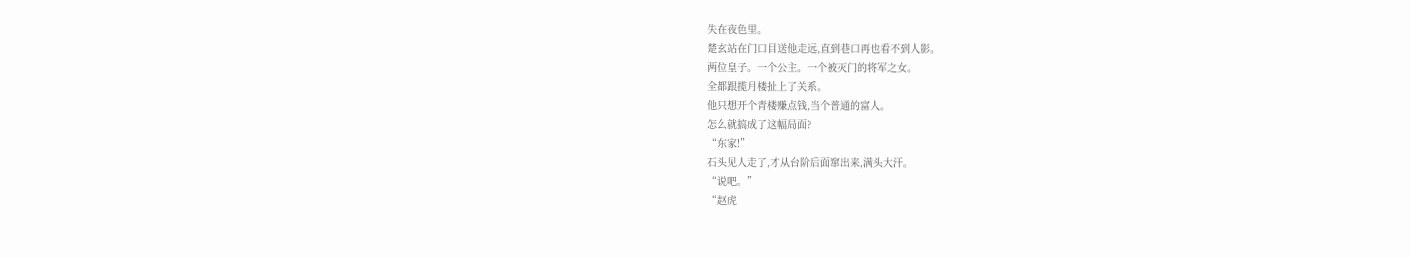失在夜色里。
楚玄站在门口目送他走远,直到巷口再也看不到人影。
两位皇子。一个公主。一个被灭门的将军之女。
全都跟揽月楼扯上了关系。
他只想开个青楼赚点钱,当个普通的富人。
怎么就搞成了这幅局面?
“东家!”
石头见人走了,才从台阶后面窜出来,满头大汗。
“说吧。”
“赵虎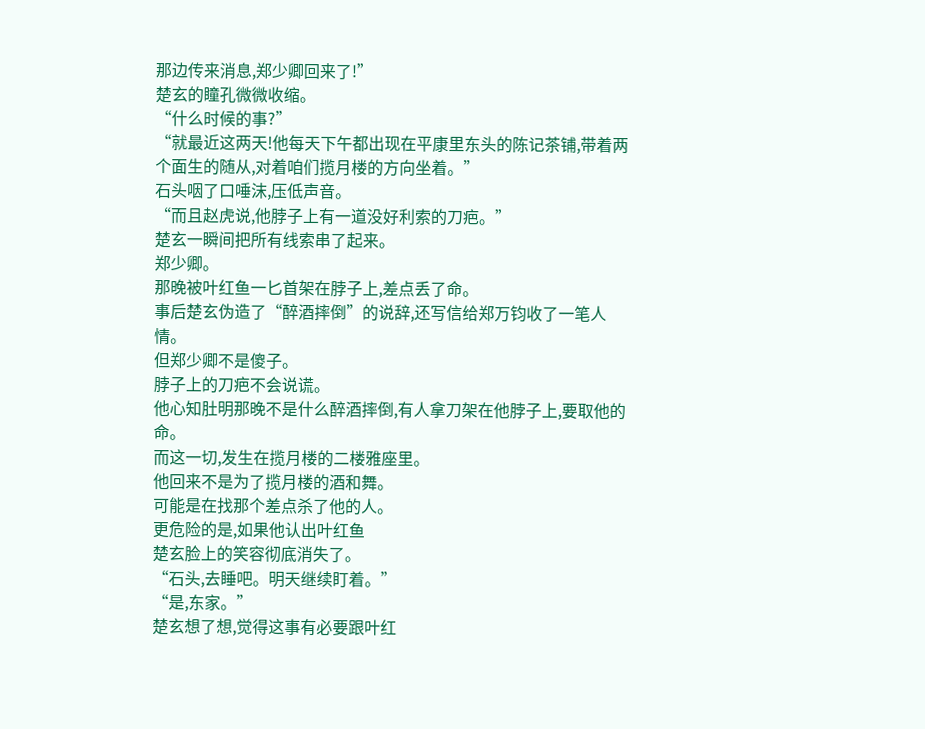那边传来消息,郑少卿回来了!”
楚玄的瞳孔微微收缩。
“什么时候的事?”
“就最近这两天!他每天下午都出现在平康里东头的陈记茶铺,带着两个面生的随从,对着咱们揽月楼的方向坐着。”
石头咽了口唾沫,压低声音。
“而且赵虎说,他脖子上有一道没好利索的刀疤。”
楚玄一瞬间把所有线索串了起来。
郑少卿。
那晚被叶红鱼一匕首架在脖子上,差点丢了命。
事后楚玄伪造了“醉酒摔倒”的说辞,还写信给郑万钧收了一笔人情。
但郑少卿不是傻子。
脖子上的刀疤不会说谎。
他心知肚明那晚不是什么醉酒摔倒,有人拿刀架在他脖子上,要取他的命。
而这一切,发生在揽月楼的二楼雅座里。
他回来不是为了揽月楼的酒和舞。
可能是在找那个差点杀了他的人。
更危险的是,如果他认出叶红鱼
楚玄脸上的笑容彻底消失了。
“石头,去睡吧。明天继续盯着。”
“是,东家。”
楚玄想了想,觉得这事有必要跟叶红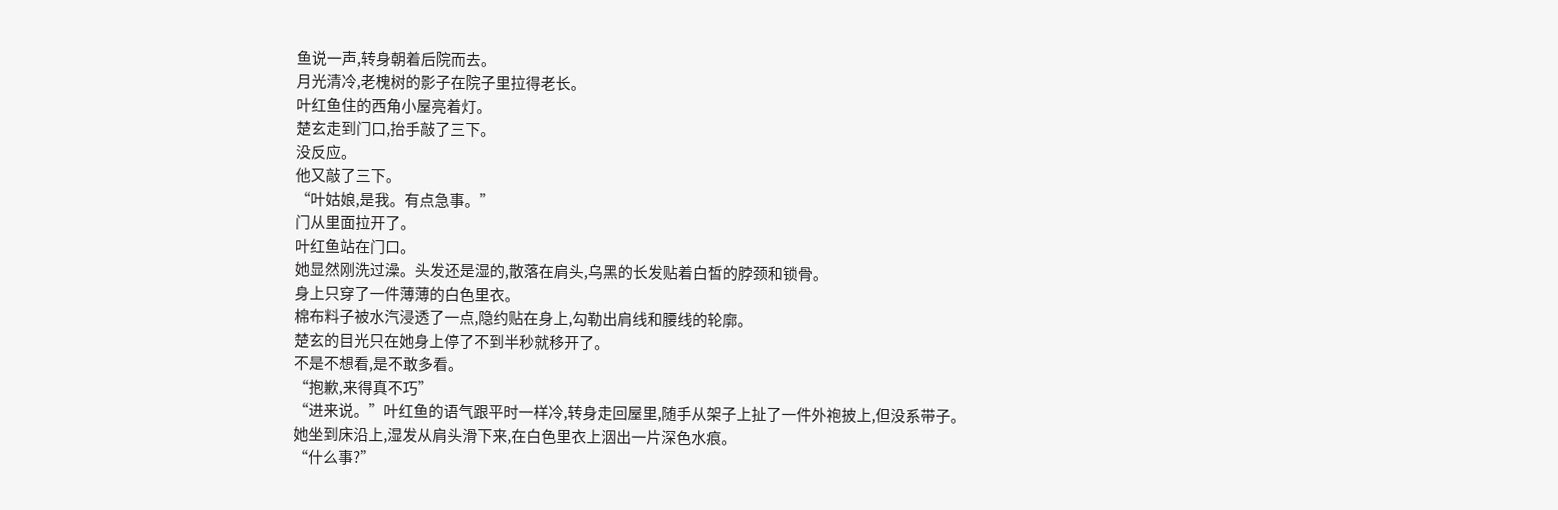鱼说一声,转身朝着后院而去。
月光清冷,老槐树的影子在院子里拉得老长。
叶红鱼住的西角小屋亮着灯。
楚玄走到门口,抬手敲了三下。
没反应。
他又敲了三下。
“叶姑娘,是我。有点急事。”
门从里面拉开了。
叶红鱼站在门口。
她显然刚洗过澡。头发还是湿的,散落在肩头,乌黑的长发贴着白皙的脖颈和锁骨。
身上只穿了一件薄薄的白色里衣。
棉布料子被水汽浸透了一点,隐约贴在身上,勾勒出肩线和腰线的轮廓。
楚玄的目光只在她身上停了不到半秒就移开了。
不是不想看,是不敢多看。
“抱歉,来得真不巧”
“进来说。”叶红鱼的语气跟平时一样冷,转身走回屋里,随手从架子上扯了一件外袍披上,但没系带子。
她坐到床沿上,湿发从肩头滑下来,在白色里衣上洇出一片深色水痕。
“什么事?”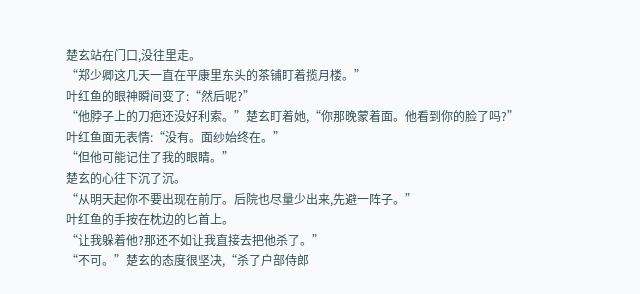楚玄站在门口,没往里走。
“郑少卿这几天一直在平康里东头的茶铺盯着揽月楼。”
叶红鱼的眼神瞬间变了:“然后呢?”
“他脖子上的刀疤还没好利索。”楚玄盯着她,“你那晚蒙着面。他看到你的脸了吗?”
叶红鱼面无表情:“没有。面纱始终在。”
“但他可能记住了我的眼睛。”
楚玄的心往下沉了沉。
“从明天起你不要出现在前厅。后院也尽量少出来,先避一阵子。”
叶红鱼的手按在枕边的匕首上。
“让我躲着他?那还不如让我直接去把他杀了。”
“不可。”楚玄的态度很坚决,“杀了户部侍郎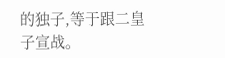的独子,等于跟二皇子宣战。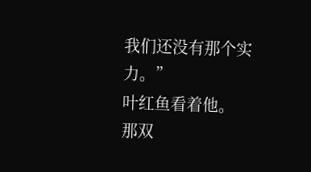我们还没有那个实力。”
叶红鱼看着他。
那双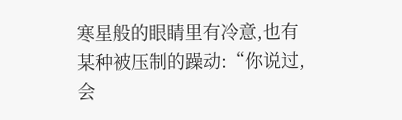寒星般的眼睛里有冷意,也有某种被压制的躁动:“你说过,会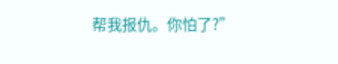帮我报仇。你怕了?”